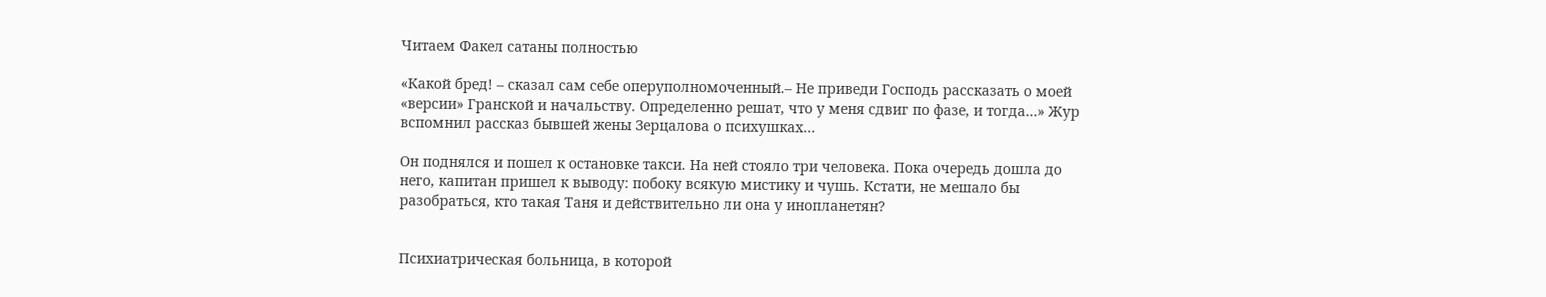Читаем Факел сатаны полностью

«Какой бред! – сказал сам себе оперуполномоченный.– Не приведи Господь рассказать о моей «версии» Гранской и начальству. Определенно решат, что у меня сдвиг по фазе, и тогда…» Жур вспомнил рассказ бывшей жены Зерцалова о психушках…

Он поднялся и пошел к остановке такси. На ней стояло три человека. Пока очередь дошла до него, капитан пришел к выводу: побоку всякую мистику и чушь. Кстати, не мешало бы разобраться, кто такая Таня и действительно ли она у инопланетян?


Психиатрическая больница, в которой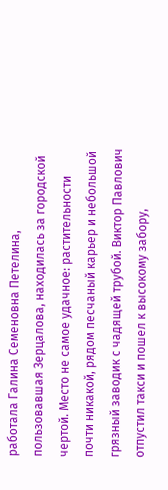работала Галина Семеновна Петелина, пользовавшая Зерцалова, находилась за городской чертой. Место не самое удачное: растительности почти никакой, рядом песчаный карьер и небольшой грязный заводик с чадящей трубой. Виктор Павлович отпустил такси и пошел к высокому забору,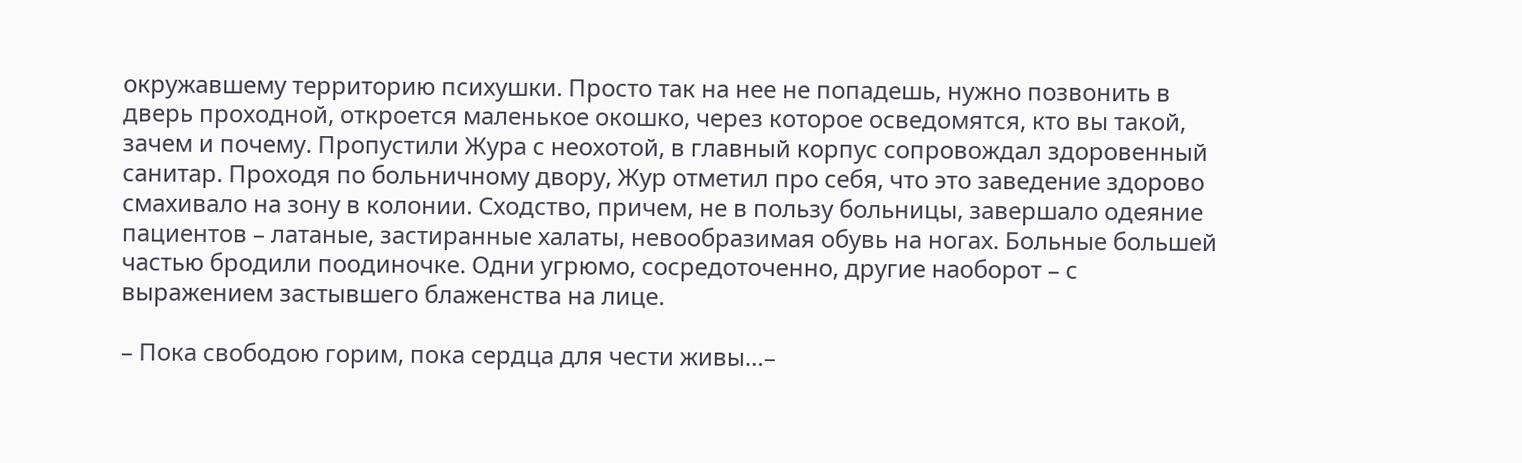окружавшему территорию психушки. Просто так на нее не попадешь, нужно позвонить в дверь проходной, откроется маленькое окошко, через которое осведомятся, кто вы такой, зачем и почему. Пропустили Жура с неохотой, в главный корпус сопровождал здоровенный санитар. Проходя по больничному двору, Жур отметил про себя, что это заведение здорово смахивало на зону в колонии. Сходство, причем, не в пользу больницы, завершало одеяние пациентов – латаные, застиранные халаты, невообразимая обувь на ногах. Больные большей частью бродили поодиночке. Одни угрюмо, сосредоточенно, другие наоборот – с выражением застывшего блаженства на лице.

– Пока свободою горим, пока сердца для чести живы…–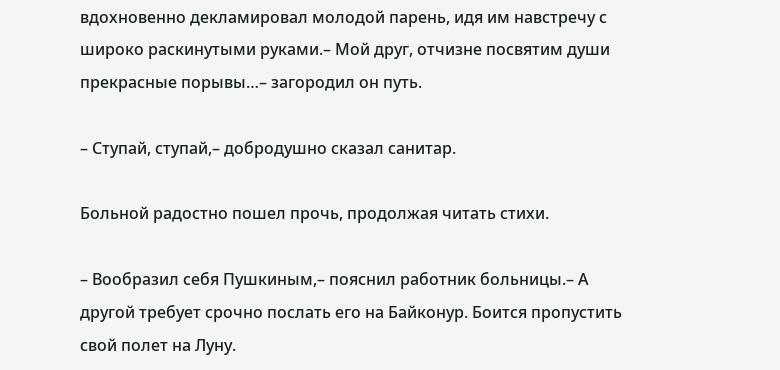вдохновенно декламировал молодой парень, идя им навстречу с широко раскинутыми руками.– Мой друг, отчизне посвятим души прекрасные порывы…– загородил он путь.

– Ступай, ступай,– добродушно сказал санитар.

Больной радостно пошел прочь, продолжая читать стихи.

– Вообразил себя Пушкиным,– пояснил работник больницы.– А другой требует срочно послать его на Байконур. Боится пропустить свой полет на Луну.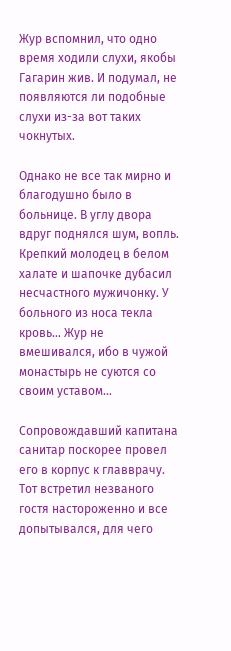Жур вспомнил, что одно время ходили слухи, якобы Гагарин жив. И подумал, не появляются ли подобные слухи из-за вот таких чокнутых.

Однако не все так мирно и благодушно было в больнице. В углу двора вдруг поднялся шум, вопль. Крепкий молодец в белом халате и шапочке дубасил несчастного мужичонку. У больного из носа текла кровь… Жур не вмешивался, ибо в чужой монастырь не суются со своим уставом…

Сопровождавший капитана санитар поскорее провел его в корпус к главврачу. Тот встретил незваного гостя настороженно и все допытывался, для чего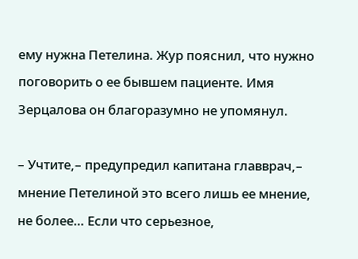ему нужна Петелина. Жур пояснил, что нужно поговорить о ее бывшем пациенте. Имя Зерцалова он благоразумно не упомянул.

– Учтите,– предупредил капитана главврач,– мнение Петелиной это всего лишь ее мнение, не более… Если что серьезное,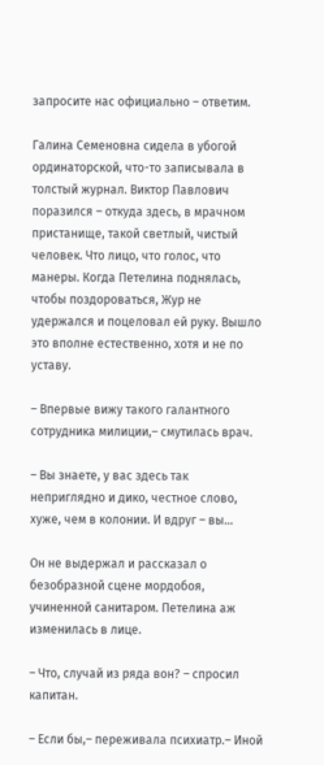запросите нас официально – ответим.

Галина Семеновна сидела в убогой ординаторской, что-то записывала в толстый журнал. Виктор Павлович поразился – откуда здесь, в мрачном пристанище, такой светлый, чистый человек. Что лицо, что голос, что манеры. Когда Петелина поднялась, чтобы поздороваться, Жур не удержался и поцеловал ей руку. Вышло это вполне естественно, хотя и не по уставу.

– Впервые вижу такого галантного сотрудника милиции,– смутилась врач.

– Вы знаете, у вас здесь так неприглядно и дико, честное слово, хуже, чем в колонии. И вдруг – вы…

Он не выдержал и рассказал о безобразной сцене мордобоя, учиненной санитаром. Петелина аж изменилась в лице.

– Что, случай из ряда вон? – спросил капитан.

– Если бы,– переживала психиатр.– Иной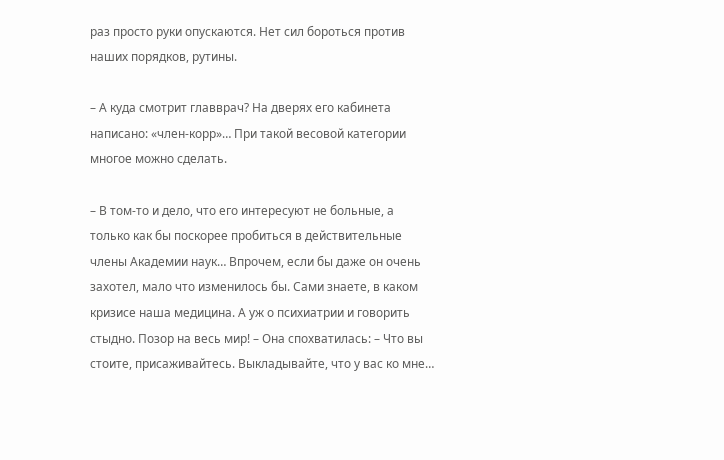раз просто руки опускаются. Нет сил бороться против наших порядков, рутины.

– А куда смотрит главврач? На дверях его кабинета написано: «член-корр»… При такой весовой категории многое можно сделать.

– В том-то и дело, что его интересуют не больные, а только как бы поскорее пробиться в действительные члены Академии наук… Впрочем, если бы даже он очень захотел, мало что изменилось бы. Сами знаете, в каком кризисе наша медицина. А уж о психиатрии и говорить стыдно. Позор на весь мир! – Она спохватилась: – Что вы стоите, присаживайтесь. Выкладывайте, что у вас ко мне…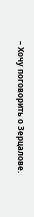– Хочу поговорить о Зерцалове.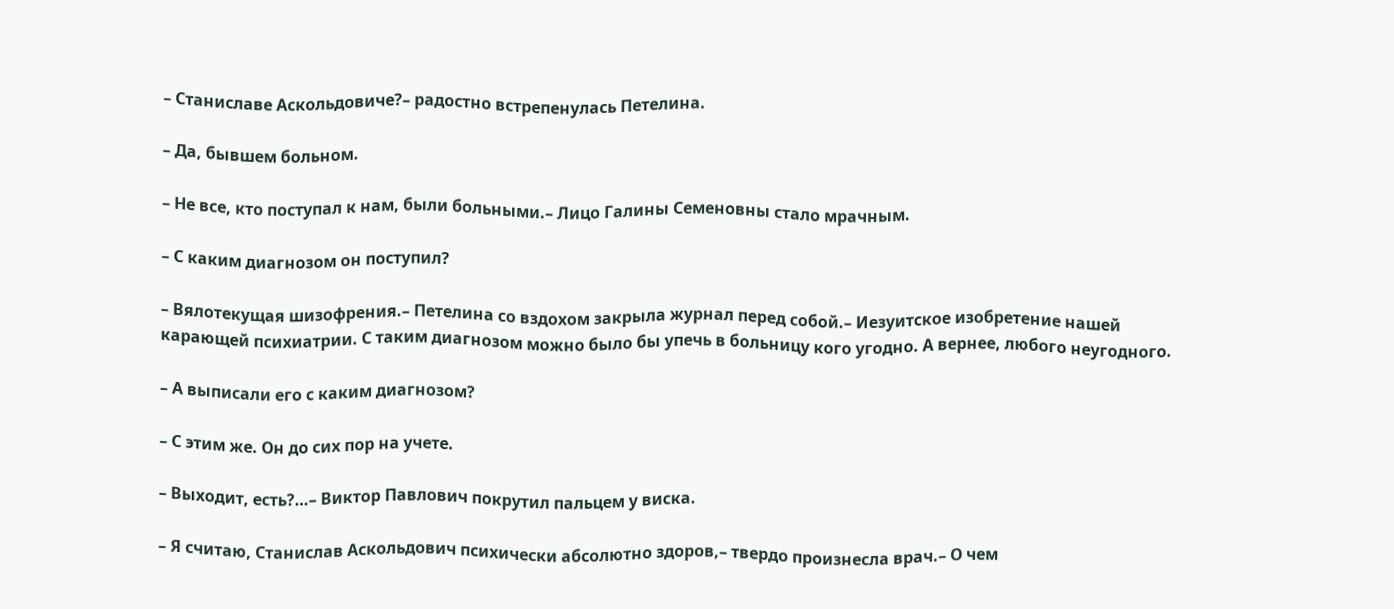– Станиславе Аскольдовиче?– радостно встрепенулась Петелина.

– Да, бывшем больном.

– Не все, кто поступал к нам, были больными.– Лицо Галины Семеновны стало мрачным.

– С каким диагнозом он поступил?

– Вялотекущая шизофрения.– Петелина со вздохом закрыла журнал перед собой.– Иезуитское изобретение нашей карающей психиатрии. С таким диагнозом можно было бы упечь в больницу кого угодно. А вернее, любого неугодного.

– А выписали его с каким диагнозом?

– С этим же. Он до сих пор на учете.

– Выходит, есть?…– Виктор Павлович покрутил пальцем у виска.

– Я считаю, Станислав Аскольдович психически абсолютно здоров,– твердо произнесла врач.– О чем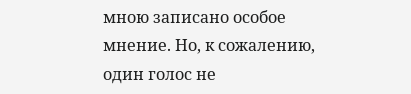мною записано особое мнение. Но, к сожалению, один голос не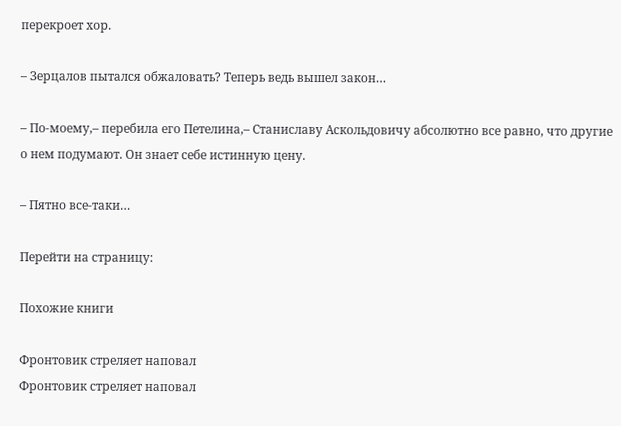перекроет хор.

– Зерцалов пытался обжаловать? Теперь ведь вышел закон…

– По-моему,– перебила его Петелина,– Станиславу Аскольдовичу абсолютно все равно, что другие о нем подумают. Он знает себе истинную цену.

– Пятно все-таки…

Перейти на страницу:

Похожие книги

Фронтовик стреляет наповал
Фронтовик стреляет наповал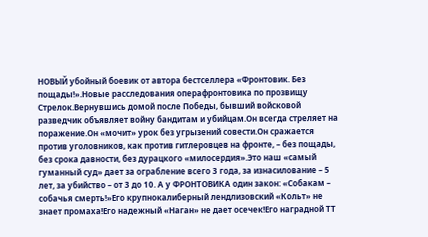НОВЫЙ убойный боевик от автора бестселлера «Фронтовик. Без пощады!».Новые расследования операфронтовика по прозвищу Стрелок.Вернувшись домой после Победы, бывший войсковой разведчик объявляет войну бандитам и убийцам.Он всегда стреляет на поражение.Он «мочит» урок без угрызений совести.Он сражается против уголовников, как против гитлеровцев на фронте, – без пощады, без срока давности, без дурацкого «милосердия».Это наш «самый гуманный суд» дает за ограбление всего 3 года, за изнасилование – 5 лет, за убийство – от 3 до 10. А у ФРОНТОВИКА один закон: «Собакам – собачья смерть!»Его крупнокалиберный лендлизовский «Кольт» не знает промаха!Его надежный «Наган» не дает осечек!Его наградной ТТ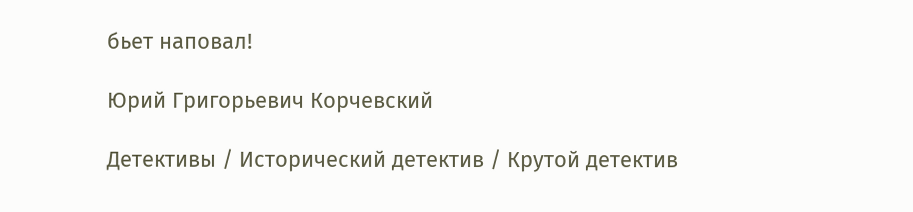бьет наповал!

Юрий Григорьевич Корчевский

Детективы / Исторический детектив / Крутой детектив